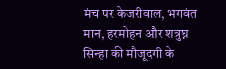मंच पर केजरीवाल, भगवंत मान, हरमोहन और शत्रुघ्न सिन्हा की मौजूदगी के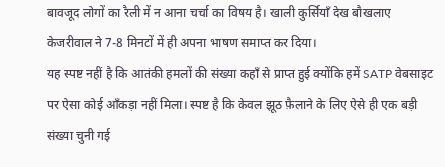बावजूद लोगों का रैली में न आना चर्चा का विषय है। खाली कुर्सियाँ देख बौखलाए केजरीवाल ने 7-8 मिनटों में ही अपना भाषण समाप्त कर दिया।
यह स्पष्ट नहीं है कि आतंकी हमलों की संख्या कहाँ से प्राप्त हुई क्योंकि हमें SATP वेबसाइट पर ऐसा कोई आँकड़ा नहीं मिला। स्पष्ट है कि केवल झूठ फ़ैलाने के लिए ऐसे ही एक बड़ी संख्या चुनी गई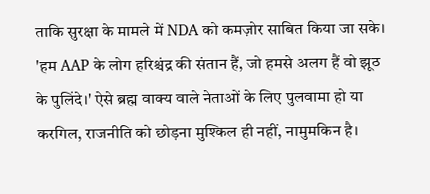ताकि सुरक्षा के मामले में NDA को कमज़ोर साबित किया जा सके।
'हम AAP के लोग हरिश्चंद्र की संतान हैं, जो हमसे अलग हैं वो झूठ के पुलिंदे।' ऐसे ब्रह्म वाक्य वाले नेताओं के लिए पुलवामा हो या करगिल, राजनीति को छोड़ना मुश्किल ही नहीं, नामुमकिन है।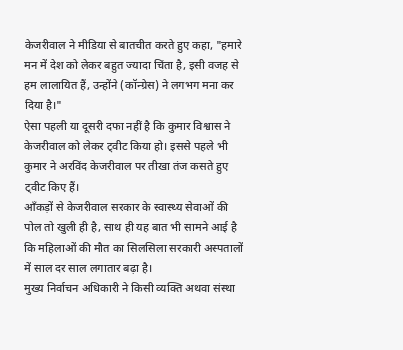केजरीवाल ने मीडिया से बातचीत करते हुए कहा, "हमारे मन में देश को लेकर बहुत ज्यादा चिंता है, इसी वजह से हम लालायित हैं, उन्होंने (कॉन्ग्रेस) ने लगभग मना कर दिया है।"
ऐसा पहली या दूसरी दफा नहीं है कि कुमार विश्वास ने केजरीवाल को लेकर ट्वीट किया हो। इससे पहले भी कुमार ने अरविंद केजरीवाल पर तीखा तंज कसते हुए ट्वीट किए हैं।
आँकड़ों से केजरीवाल सरकार के स्वास्थ्य सेवाओं की पोल तो खुली ही है, साथ ही यह बात भी सामने आई है कि महिलाओं की मौत का सिलसिला सरकारी अस्पतालों में साल दर साल लगातार बढ़ा है।
मुख्य निर्वाचन अधिकारी ने किसी व्यक्ति अथवा संस्था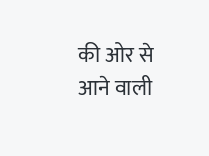की ओर से आने वाली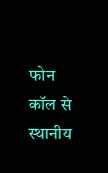फोन कॉल से स्थानीय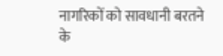नागरिकों को सावधानी बरतने के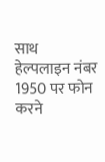साथ हेल्पलाइन नंबर 1950 पर फोन करने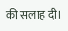की सलाह दी।